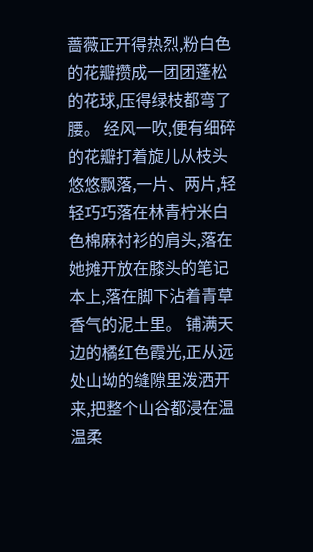蔷薇正开得热烈,粉白色的花瓣攒成一团团蓬松的花球,压得绿枝都弯了腰。 经风一吹,便有细碎的花瓣打着旋儿从枝头悠悠飘落,一片、两片,轻轻巧巧落在林青柠米白色棉麻衬衫的肩头,落在她摊开放在膝头的笔记本上,落在脚下沾着青草香气的泥土里。 铺满天边的橘红色霞光,正从远处山坳的缝隙里泼洒开来,把整个山谷都浸在温温柔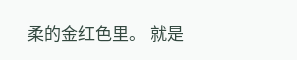柔的金红色里。 就是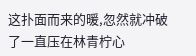这扑面而来的暖,忽然就冲破了一直压在林青柠心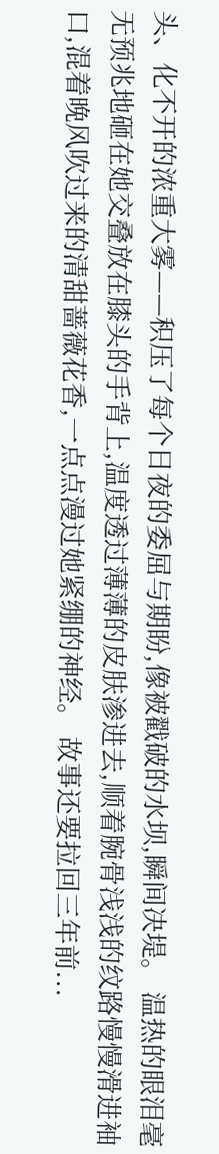头、化不开的浓重大雾——积压了每个日夜的委屈与期盼,像被戳破的水坝,瞬间决堤。 温热的眼泪毫无预兆地砸在她交叠放在膝头的手背上,温度透过薄薄的皮肤渗进去,顺着腕骨浅浅的纹路慢慢滑进袖口,混着晚风吹过来的清甜蔷薇花香,一点点漫过她紧绷的神经。 故事还要拉回三年前...